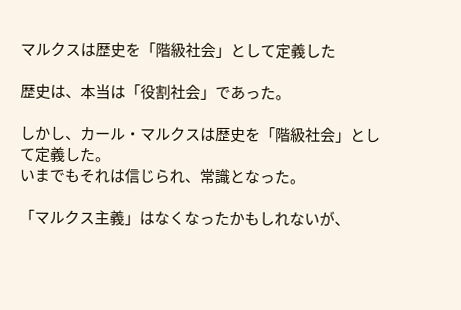マルクスは歴史を「階級社会」として定義した

歴史は、本当は「役割社会」であった。

しかし、カール・マルクスは歴史を「階級社会」として定義した。
いまでもそれは信じられ、常識となった。

「マルクス主義」はなくなったかもしれないが、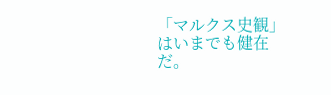「マルクス史観」はいまでも健在だ。